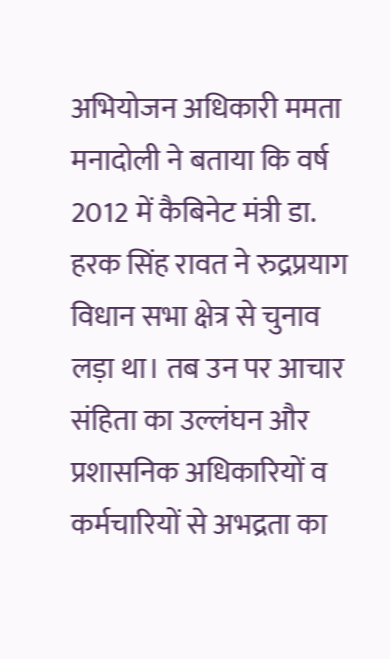अभियोजन अधिकारी ममता मनादोली ने बताया कि वर्ष 2012 में कैबिनेट मंत्री डा. हरक सिंह रावत ने रुद्रप्रयाग विधान सभा क्षेत्र से चुनाव लड़ा था। तब उन पर आचार संहिता का उल्लंघन और प्रशासनिक अधिकारियों व कर्मचारियों से अभद्रता का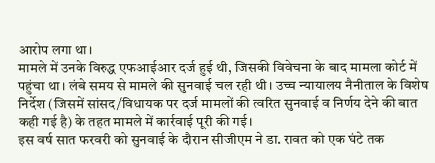आरोप लगा था।
मामले में उनके विरुद्ध एफआईआर दर्ज हुई थी, जिसकी विवेचना के बाद मामला कोर्ट में पहुंचा था। लंबे समय से मामले की सुनवाई चल रही थी। उच्च न्यायालय नैनीताल के विशेष निर्देश (जिसमें सांसद/विधायक पर दर्ज मामलों की त्वरित सुनवाई व निर्णय देने की बात कही गई है) के तहत मामले में कार्रवाई पूरी की गई।
इस वर्ष सात फरवरी को सुनवाई के दौरान सीजीएम ने डा. रावत को एक घंटे तक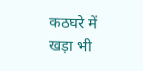कठघरे में खड़ा भी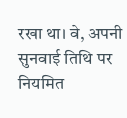रखा था। वे, अपनी सुनवाई तिथि पर नियमित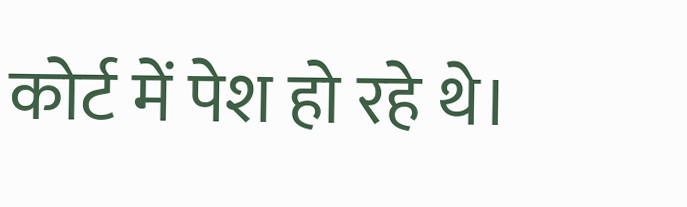कोर्ट में पेश हो रहे थे।